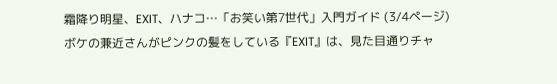霜降り明星、EXIT、ハナコ…「お笑い第7世代」入門ガイド (3/4ページ)
ボケの兼近さんがピンクの髪をしている『EXIT』は、見た目通りチャ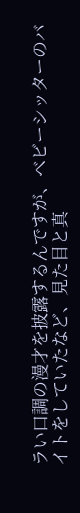ラい口調の漫才を披露するんですが、ベビーシッターのバイトをしていたなど、見た目と真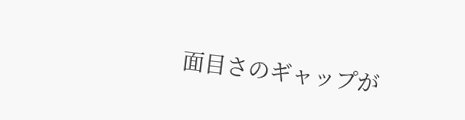面目さのギャップが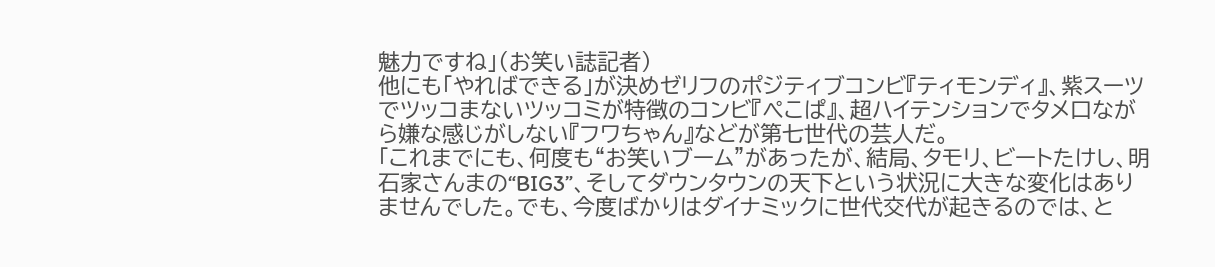魅力ですね」(お笑い誌記者)
他にも「やればできる」が決めゼリフのポジティブコンビ『ティモンディ』、紫スーツでツッコまないツッコミが特徴のコンビ『ぺこぱ』、超ハイテンションでタメ口ながら嫌な感じがしない『フワちゃん』などが第七世代の芸人だ。
「これまでにも、何度も“お笑いブーム”があったが、結局、タモリ、ビートたけし、明石家さんまの“BIG3”、そしてダウンタウンの天下という状況に大きな変化はありませんでした。でも、今度ばかりはダイナミックに世代交代が起きるのでは、と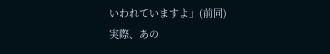いわれていますよ」(前同)
実際、あの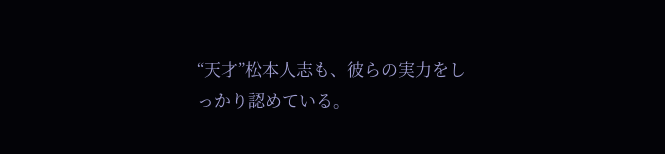“天才”松本人志も、彼らの実力をしっかり認めている。